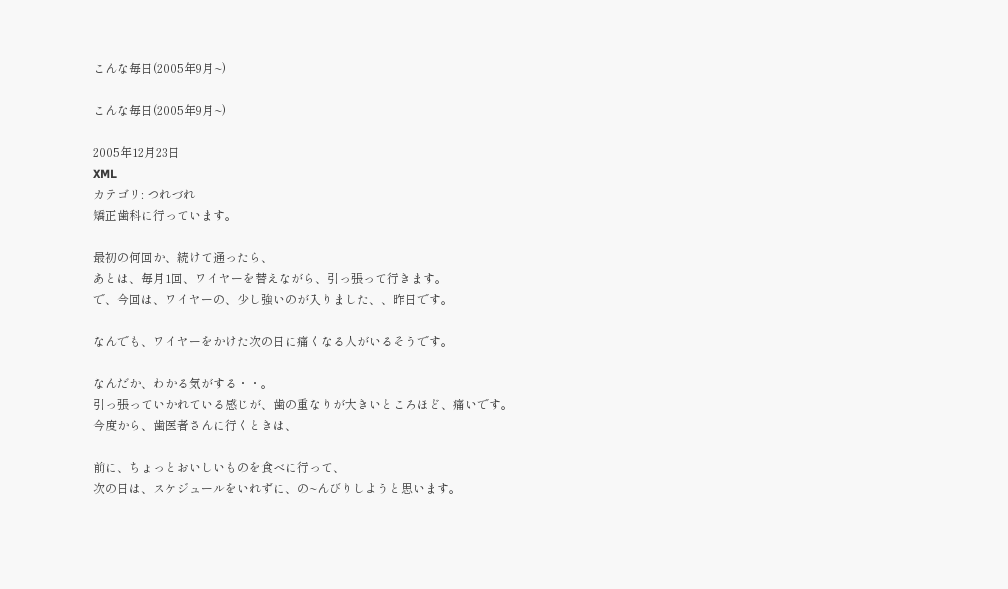こんな毎日(2005年9月~)

こんな毎日(2005年9月~)

2005年12月23日
XML
カテゴリ: つれづれ
矯正歯科に行っています。

最初の何回か、続けて通ったら、
あとは、毎月1回、ワイヤーを替えながら、引っ張って行きます。
で、今回は、ワイヤーの、少し強いのが入りました、、昨日です。

なんでも、ワイヤーをかけた次の日に痛くなる人がいるそうです。

なんだか、わかる気がする・・。
引っ張っていかれている感じが、歯の重なりが大きいところほど、痛いです。
今度から、歯医者さんに行くときは、

前に、ちょっとおいしいものを食べに行って、
次の日は、スケジュールをいれずに、の~んびりしようと思います。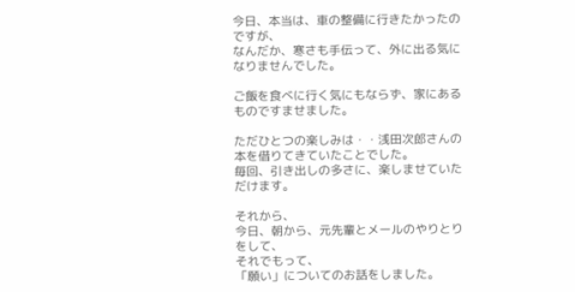今日、本当は、車の整備に行きたかったのですが、
なんだか、寒さも手伝って、外に出る気になりませんでした。

ご飯を食べに行く気にもならず、家にあるものですませました。

ただひとつの楽しみは・・浅田次郎さんの本を借りてきていたことでした。
毎回、引き出しの多さに、楽しませていただけます。

それから、
今日、朝から、元先輩とメールのやりとりをして、
それでもって、
「願い」についてのお話をしました。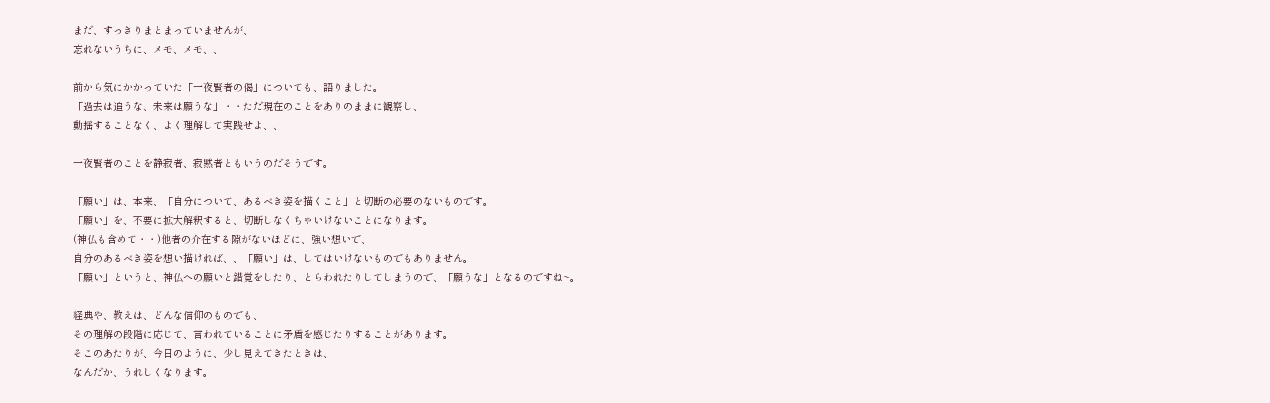まだ、すっきりまとまっていませんが、
忘れないうちに、メモ、メモ、、

前から気にかかっていた「一夜賢者の偈」についても、語りました。
「過去は追うな、未来は願うな」・・ただ現在のことをありのままに観察し、
動揺することなく、よく理解して実践せよ、、

一夜賢者のことを静寂者、寂黙者ともいうのだそうです。

「願い」は、本来、「自分について、あるべき姿を描くこと」と切断の必要のないものです。
「願い」を、不要に拡大解釈すると、切断しなくちゃいけないことになります。
(神仏も含めて・・)他者の介在する隙がないほどに、強い想いで、
自分のあるべき姿を想い描ければ、、「願い」は、してはいけないものでもありません。
「願い」というと、神仏への願いと錯覚をしたり、とらわれたりしてしまうので、「願うな」となるのですね~。

経典や、教えは、どんな信仰のものでも、
その理解の段階に応じて、言われていることに矛盾を感じたりすることがあります。
そこのあたりが、今日のように、少し見えてきたときは、
なんだか、うれしくなります。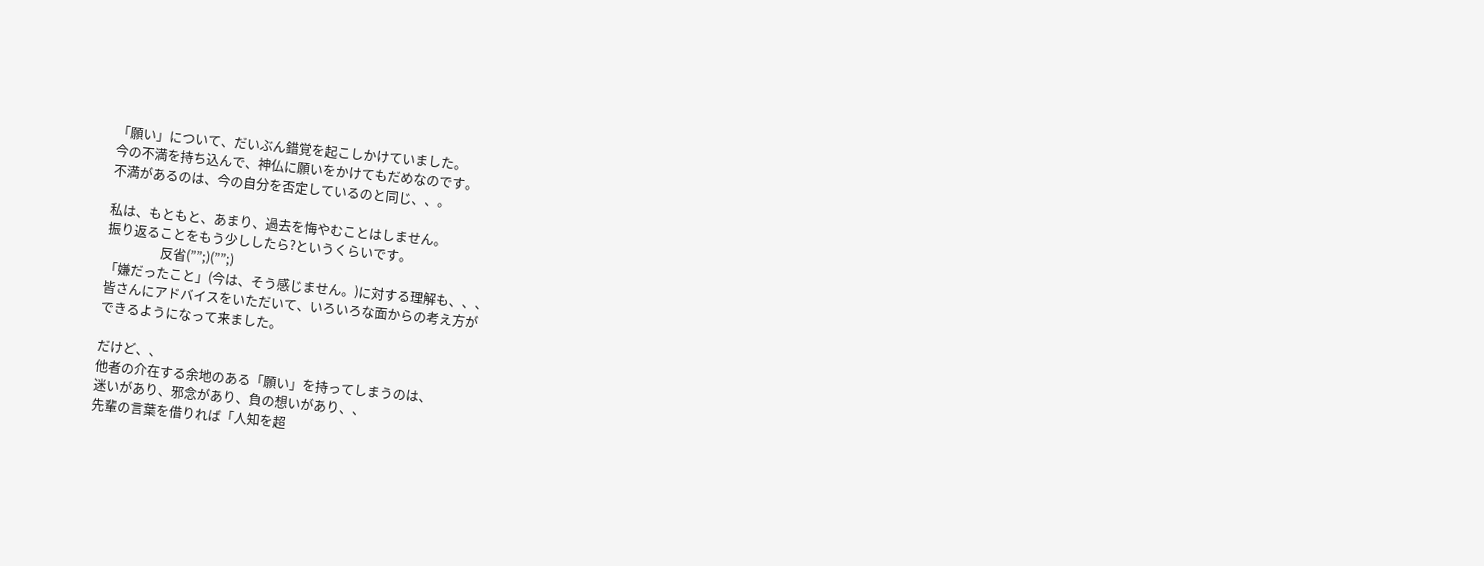「願い」について、だいぶん錯覚を起こしかけていました。
今の不満を持ち込んで、神仏に願いをかけてもだめなのです。
不満があるのは、今の自分を否定しているのと同じ、、。

私は、もともと、あまり、過去を悔やむことはしません。
振り返ることをもう少ししたら?というくらいです。
                  反省(””;)(””;)
「嫌だったこと」(今は、そう感じません。)に対する理解も、、、
皆さんにアドバイスをいただいて、いろいろな面からの考え方が
できるようになって来ました。

だけど、、
他者の介在する余地のある「願い」を持ってしまうのは、
迷いがあり、邪念があり、負の想いがあり、、
先輩の言葉を借りれば「人知を超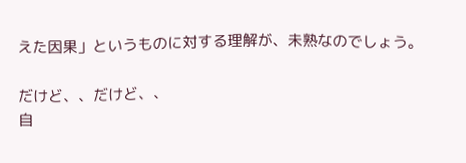えた因果」というものに対する理解が、未熟なのでしょう。

だけど、、だけど、、
自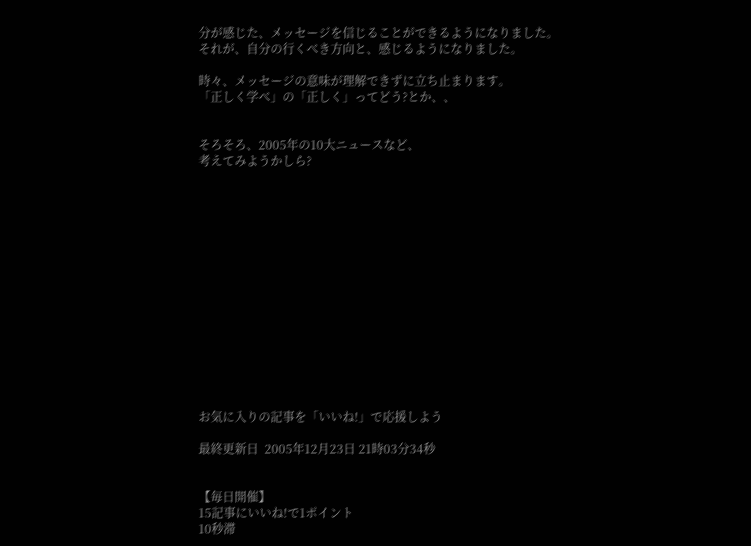分が感じた、メッセージを信じることができるようになりました。
それが、自分の行くべき方向と、感じるようになりました。

時々、メッセージの意味が理解できずに立ち止まります。
「正しく学べ」の「正しく」ってどう?とか、、


そろそろ、2005年の10大ニュースなど、
考えてみようかしら?















お気に入りの記事を「いいね!」で応援しよう

最終更新日  2005年12月23日 21時03分34秒


【毎日開催】
15記事にいいね!で1ポイント
10秒滞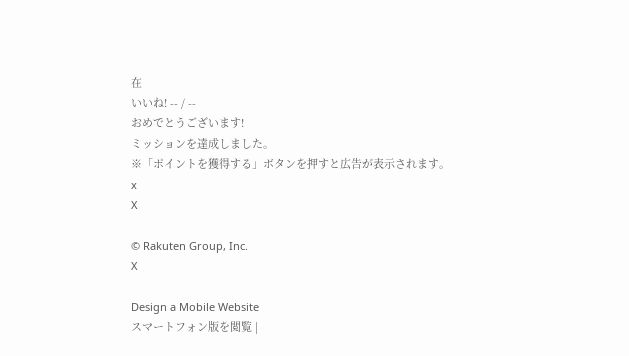在
いいね! -- / --
おめでとうございます!
ミッションを達成しました。
※「ポイントを獲得する」ボタンを押すと広告が表示されます。
x
X

© Rakuten Group, Inc.
X

Design a Mobile Website
スマートフォン版を閲覧 |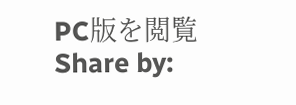PC版を閲覧
Share by: